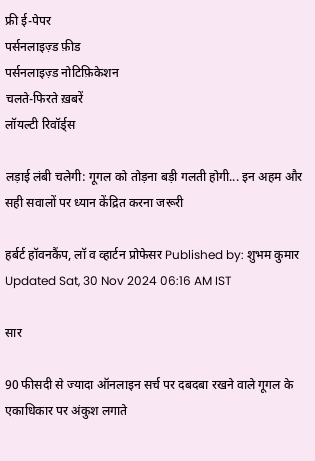फ्री ई-पेपर
पर्सनलाइज़्ड फ़ीड
पर्सनलाइज़्ड नोटिफ़िकेशन
चलते-फिरते ख़बरें
लॉयल्टी रिवॉर्ड्स

लड़ाई लंबी चलेगी: गूगल को तोड़ना बड़ी गलती होगी... इन अहम और सही सवालों पर ध्यान केंद्रित करना जरूरी

हर्बर्ट हॉवनकैंप, लॉ व व्हार्टन प्रोफेसर Published by: शुभम कुमार Updated Sat, 30 Nov 2024 06:16 AM IST

सार

90 फीसदी से ज्यादा ऑनलाइन सर्च पर दबदबा रखने वाले गूगल के एकाधिकार पर अंकुश लगाते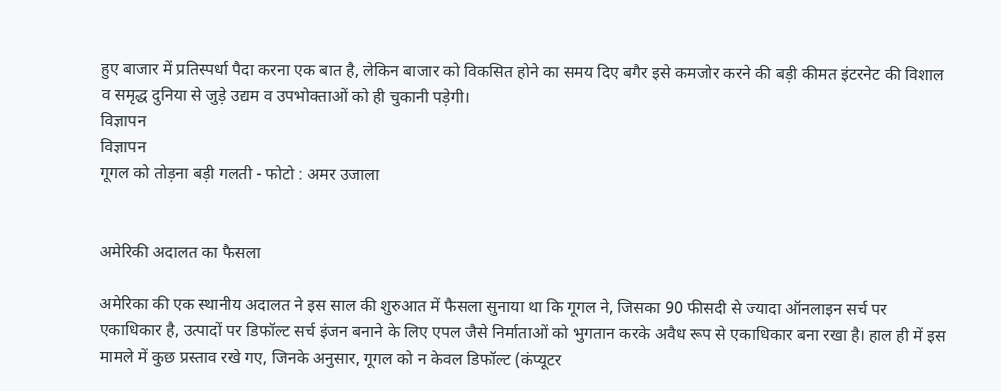हुए बाजार में प्रतिस्पर्धा पैदा करना एक बात है, लेकिन बाजार को विकसित होने का समय दिए बगैर इसे कमजोर करने की बड़ी कीमत इंटरनेट की विशाल व समृद्ध दुनिया से जुड़े उद्यम व उपभोक्ताओं को ही चुकानी पड़ेगी।
विज्ञापन
विज्ञापन
गूगल को तोड़ना बड़ी गलती - फोटो : अमर उजाला


अमेरिकी अदालत का फैसला

अमेरिका की एक स्थानीय अदालत ने इस साल की शुरुआत में फैसला सुनाया था कि गूगल ने, जिसका 90 फीसदी से ज्यादा ऑनलाइन सर्च पर एकाधिकार है, उत्पादों पर डिफॉल्ट सर्च इंजन बनाने के लिए एपल जैसे निर्माताओं को भुगतान करके अवैध रूप से एकाधिकार बना रखा है। हाल ही में इस मामले में कुछ प्रस्ताव रखे गए, जिनके अनुसार, गूगल को न केवल डिफॉल्ट (कंप्यूटर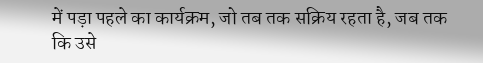में पड़ा पहले का कार्यक्रम, जो तब तक सक्रिय रहता है, जब तक कि उसे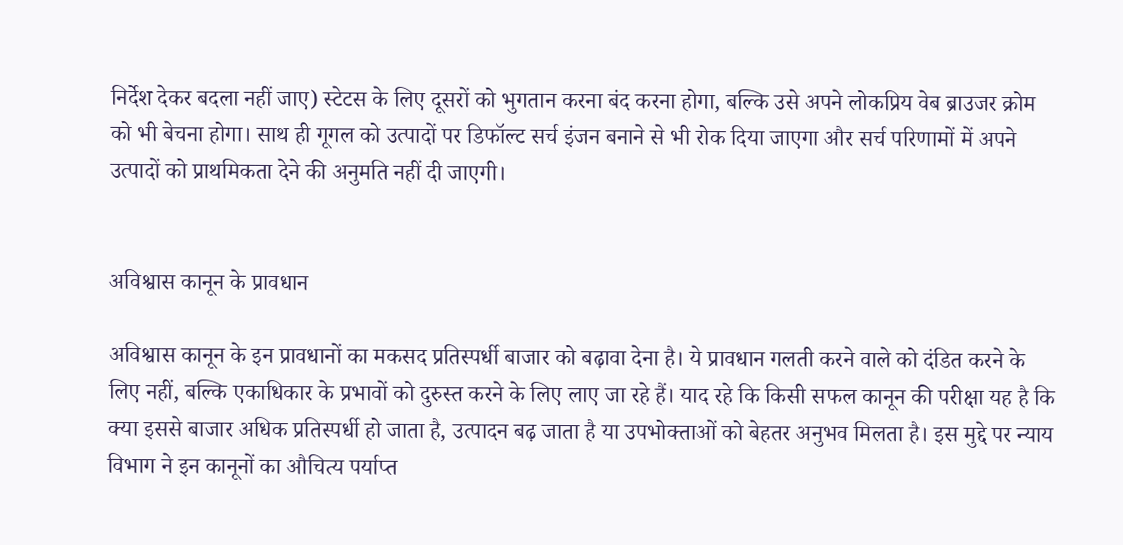निर्देश देकर बदला नहीं जाए) स्टेटस के लिए दूसरों को भुगतान करना बंद करना होगा, बल्कि उसे अपने लोकप्रिय वेब ब्राउजर क्रोम को भी बेचना होगा। साथ ही गूगल को उत्पादों पर डिफॉल्ट सर्च इंजन बनाने से भी रोक दिया जाएगा और सर्च परिणामों में अपने उत्पादों को प्राथमिकता देने की अनुमति नहीं दी जाएगी।


अविश्वास कानून के प्रावधान

अविश्वास कानून के इन प्रावधानों का मकसद प्रतिस्पर्धी बाजार को बढ़ावा देना है। ये प्रावधान गलती करने वाले को दंडित करने के लिए नहीं, बल्कि एकाधिकार के प्रभावों को दुरुस्त करने के लिए लाए जा रहे हैं। याद रहे कि किसी सफल कानून की परीक्षा यह है कि क्या इससे बाजार अधिक प्रतिस्पर्धी हो जाता है, उत्पादन बढ़ जाता है या उपभोक्ताओं को बेहतर अनुभव मिलता है। इस मुद्दे पर न्याय विभाग ने इन कानूनों का औचित्य पर्याप्त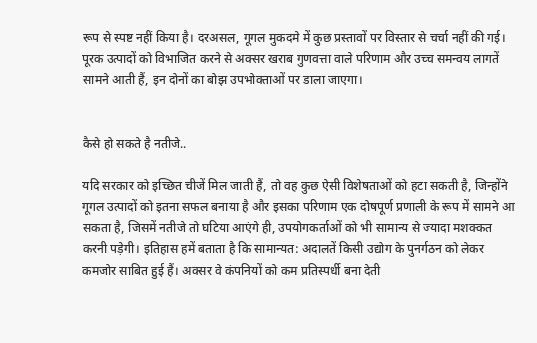रूप से स्पष्ट नहीं किया है। दरअसल, गूगल मुकदमे में कुछ प्रस्तावों पर विस्तार से चर्चा नहीं की गई। पूरक उत्पादों को विभाजित करने से अक्सर खराब गुणवत्ता वाले परिणाम और उच्च समन्वय लागतें सामने आती हैं, इन दोनों का बोझ उपभोक्ताओं पर डाला जाएगा।


कैसे हो सकते है नतीजे..

यदि सरकार को इच्छित चीजें मिल जाती हैं, तो वह कुछ ऐसी विशेषताओं को हटा सकती है, जिन्होंने गूगल उत्पादों को इतना सफल बनाया है और इसका परिणाम एक दोषपूर्ण प्रणाली के रूप में सामने आ सकता है, जिसमें नतीजे तो घटिया आएंगे ही, उपयोगकर्ताओं को भी सामान्य से ज्यादा मशक्कत करनी पड़ेगी। इतिहास हमें बताता है कि सामान्यत: अदालतें किसी उद्योग के पुनर्गठन को लेकर कमजोर साबित हुई हैं। अक्सर वे कंपनियों को कम प्रतिस्पर्धी बना देती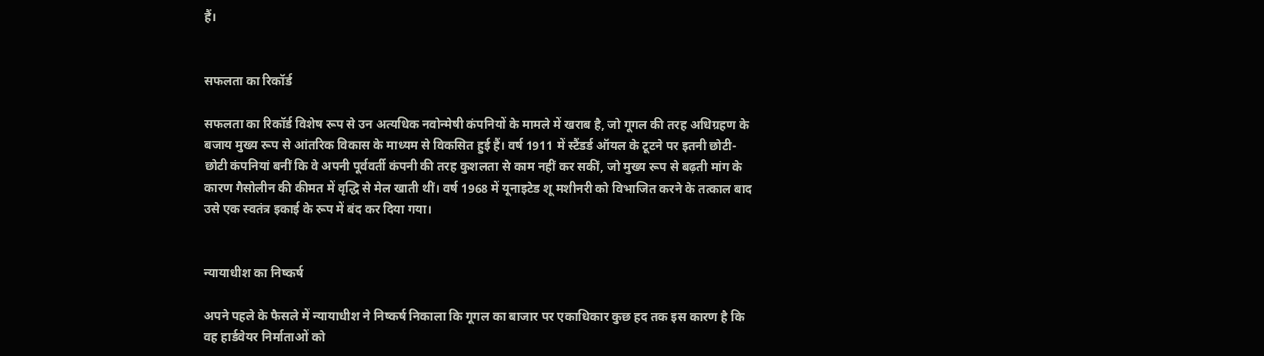हैं।


सफलता का रिकॉर्ड

सफलता का रिकॉर्ड विशेष रूप से उन अत्यधिक नवोन्मेषी कंपनियों के मामले में खराब है, जो गूगल की तरह अधिग्रहण के बजाय मुख्य रूप से आंतरिक विकास के माध्यम से विकसित हुई हैं। वर्ष 1911 में स्टैंडर्ड ऑयल के टूटने पर इतनी छोटी-छोटी कंपनियां बनीं कि वे अपनी पूर्ववर्ती कंपनी की तरह कुशलता से काम नहीं कर सकीं, जो मुख्य रूप से बढ़ती मांग के कारण गैसोलीन की कीमत में वृद्धि से मेल खाती थीं। वर्ष 1968 में यूनाइटेड शू मशीनरी को विभाजित करने के तत्काल बाद उसे एक स्वतंत्र इकाई के रूप में बंद कर दिया गया।


न्यायाधीश का निष्कर्ष

अपने पहले के फैसले में न्यायाधीश ने निष्कर्ष निकाला कि गूगल का बाजार पर एकाधिकार कुछ हद तक इस कारण है कि वह हार्डवेयर निर्माताओं को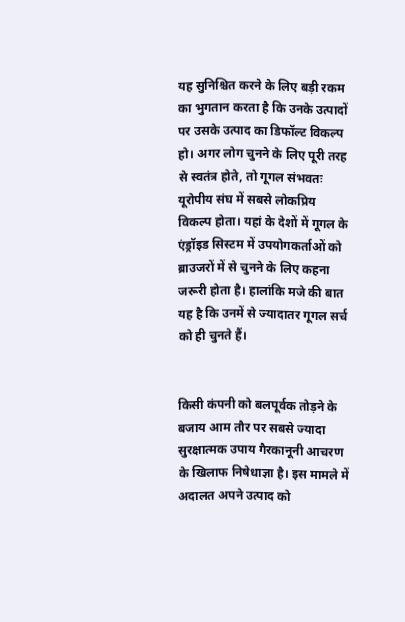यह सुनिश्चित करने के लिए बड़ी रकम का भुगतान करता है कि उनके उत्पादों पर उसके उत्पाद का डिफॉल्ट विकल्प हो। अगर लोग चुनने के लिए पूरी तरह से स्वतंत्र होते, तो गूगल संभवतः यूरोपीय संघ में सबसे लोकप्रिय विकल्प होता। यहां के देशों में गूगल के एंड्रॉइड सिस्टम में उपयोगकर्ताओं को ब्राउजरों में से चुनने के लिए कहना जरूरी होता है। हालांकि मजे की बात यह है कि उनमें से ज्यादातर गूगल सर्च को ही चुनते हैं।


किसी कंपनी को बलपूर्वक तोड़ने के बजाय आम तौर पर सबसे ज्यादा सुरक्षात्मक उपाय गैरकानूनी आचरण के खिलाफ निषेधाज्ञा है। इस मामले में अदालत अपने उत्पाद को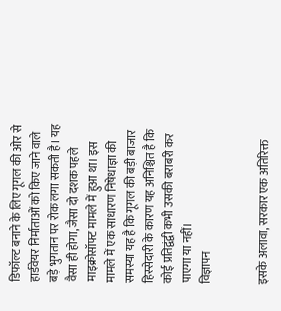डिफॉल्ट बनाने के लिए गूगल की ओर से हार्डवेयर निर्माताओं को किए जाने वाले बड़े भुगतान पर रोक लगा सकती है। यह वैसा ही होगा, जैसा दो दशक पहले माइक्रोसॉफ्ट मामले में हुआ था। इस मामले में एक साधारण निषेधाज्ञा की समस्या यह है कि गूगल की बड़ी बाजार हिस्सेदारी के कारण यह अनिश्चित है कि कोई प्रतिद्वंद्वी कभी उसकी बराबरी कर पाएगा या नहीं।
विज्ञापन


इसके अलावा, सरकार एक अतिरिक्त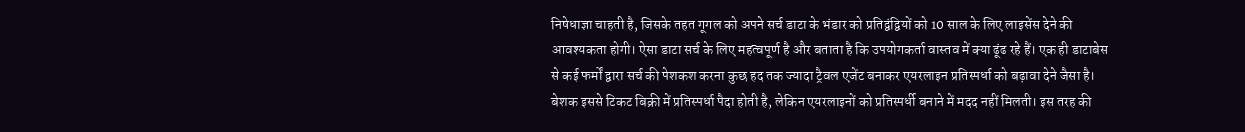निषेधाज्ञा चाहती है, जिसके तहत गूगल को अपने सर्च डाटा के भंडार को प्रतिद्वंद्वियों को 10 साल के लिए लाइसेंस देने की आवश्यकता होगी। ऐसा डाटा सर्च के लिए महत्वपूर्ण है और बताता है कि उपयोगकर्ता वास्तव में क्या ढूंढ रहे हैं। एक ही डाटाबेस से कई फर्मों द्वारा सर्च की पेशकश करना कुछ हद तक ज्यादा ट्रैवल एजेंट बनाकर एयरलाइन प्रतिस्पर्धा को बढ़ावा देने जैसा है। बेशक इससे टिकट बिक्री में प्रतिस्पर्धा पैदा होती है, लेकिन एयरलाइनों को प्रतिस्पर्धी बनाने में मदद नहीं मिलती। इस तरह की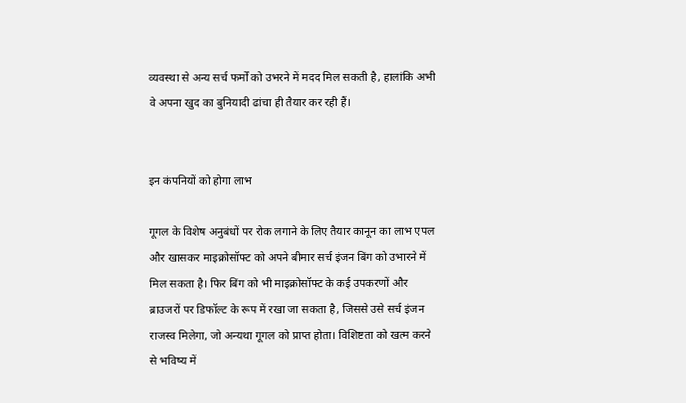व्यवस्था से अन्य सर्च फर्मों को उभरने में मदद मिल सकती है, हालांकि अभी वे अपना खुद का बुनियादी ढांचा ही तैयार कर रही हैं।


इन कंपनियों को होगा लाभ

गूगल के विशेष अनुबंधों पर रोक लगाने के लिए तैयार कानून का लाभ एपल और खासकर माइक्रोसॉफ्ट को अपने बीमार सर्च इंजन बिंग को उभारने में मिल सकता है। फिर बिंग को भी माइक्रोसॉफ्ट के कई उपकरणों और ब्राउजरों पर डिफॉल्ट के रूप में रखा जा सकता है, जिससे उसे सर्च इंजन राजस्व मिलेगा, जो अन्यथा गूगल को प्राप्त होता। विशिष्टता को खत्म करने से भविष्य में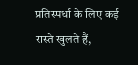प्रतिस्पर्धा के लिए कई रास्ते खुलते हैं,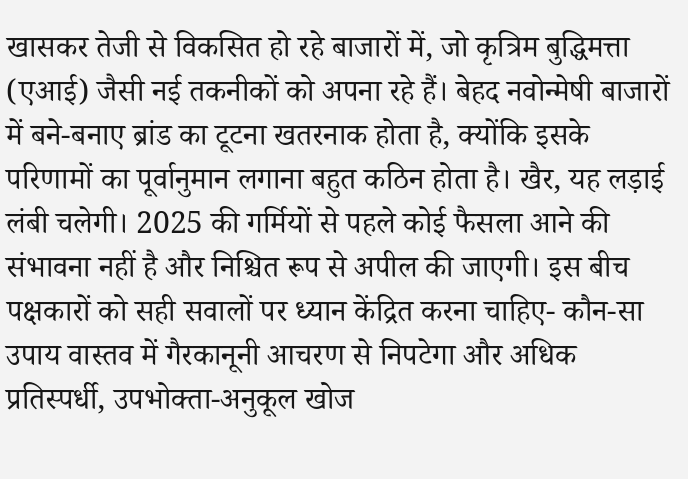खासकर तेजी से विकसित हो रहे बाजारों में, जो कृत्रिम बुद्धिमत्ता (एआई) जैसी नई तकनीकों को अपना रहे हैं। बेहद नवोन्मेषी बाजारों में बने-बनाए ब्रांड का टूटना खतरनाक होता है, क्योंकि इसके परिणामों का पूर्वानुमान लगाना बहुत कठिन होता है। खैर, यह लड़ाई लंबी चलेगी। 2025 की गर्मियों से पहले कोई फैसला आने की संभावना नहीं है और निश्चित रूप से अपील की जाएगी। इस बीच पक्षकारों को सही सवालों पर ध्यान केंद्रित करना चाहिए- कौन-सा उपाय वास्तव में गैरकानूनी आचरण से निपटेगा और अधिक प्रतिस्पर्धी, उपभोक्ता-अनुकूल खोज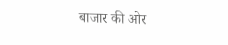बाजार की ओर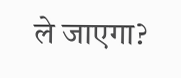ले जाएगा?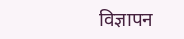विज्ञापन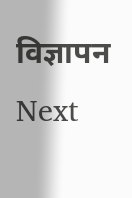विज्ञापन
Next